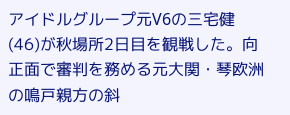アイドルグループ元V6の三宅健(46)が秋場所2日目を観戦した。向正面で審判を務める元大関・琴欧洲の鳴戸親方の斜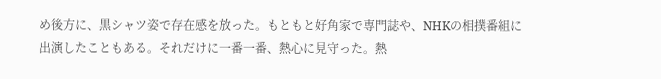め後方に、黒シャツ姿で存在感を放った。もともと好角家で専門誌や、NHKの相撲番組に出演したこともある。それだけに一番一番、熱心に見守った。熱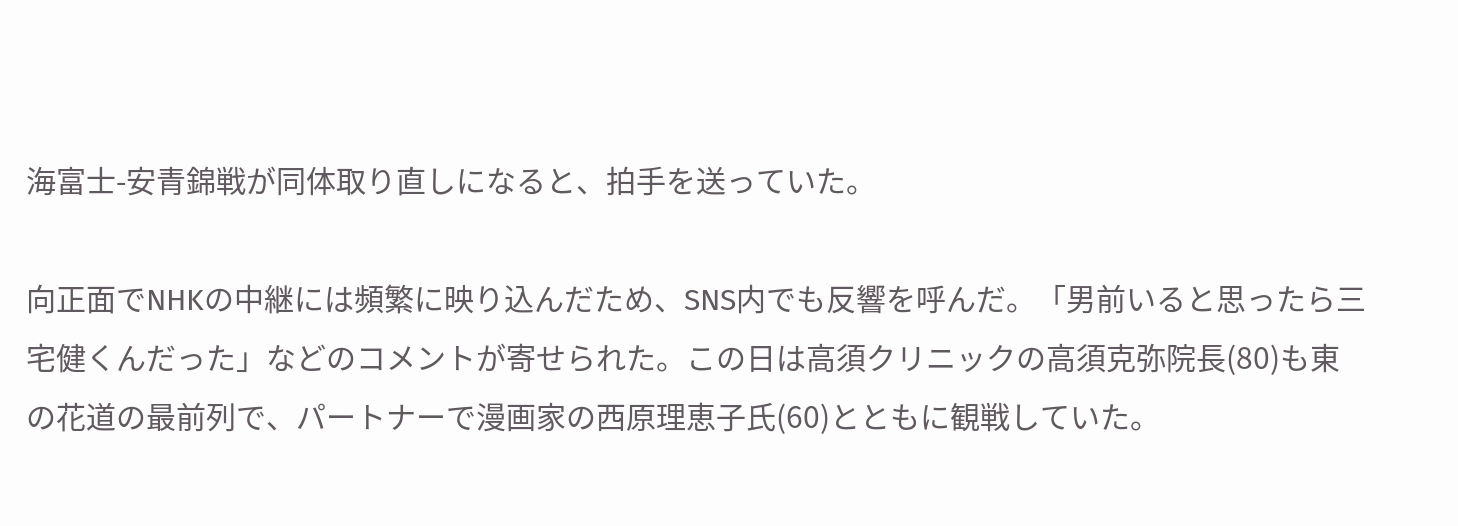海富士-安青錦戦が同体取り直しになると、拍手を送っていた。

向正面でNHKの中継には頻繁に映り込んだため、SNS内でも反響を呼んだ。「男前いると思ったら三宅健くんだった」などのコメントが寄せられた。この日は高須クリニックの高須克弥院長(80)も東の花道の最前列で、パートナーで漫画家の西原理恵子氏(60)とともに観戦していた。